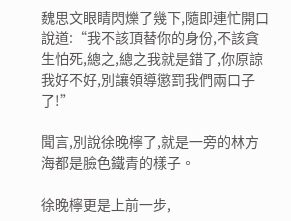魏思文眼睛閃爍了幾下,隨即連忙開口說道:“我不該頂替你的身份,不該貪生怕死,總之,總之我就是錯了,你原諒我好不好,別讓領導懲罰我們兩口子了!”

聞言,別說徐晚檸了,就是一旁的林方海都是臉色鐵青的樣子。

徐晚檸更是上前一步,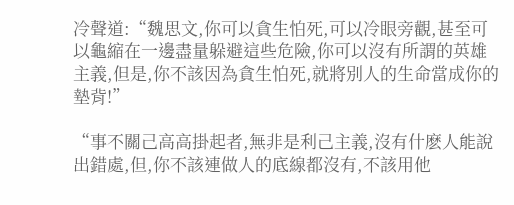冷聲道:“魏思文,你可以貪生怕死,可以冷眼旁觀,甚至可以龜縮在一邊盡量躲避這些危險,你可以沒有所謂的英雄主義,但是,你不該因為貪生怕死,就將別人的生命當成你的墊背!”

“事不關己高高掛起者,無非是利己主義,沒有什麽人能說出錯處,但,你不該連做人的底線都沒有,不該用他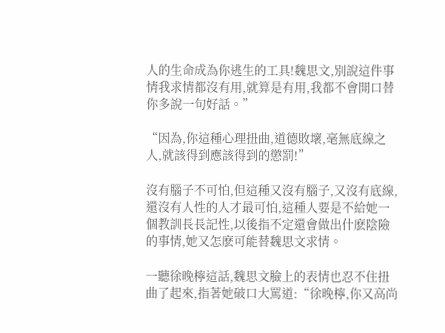人的生命成為你逃生的工具!魏思文,別說這件事情我求情都沒有用,就算是有用,我都不會開口替你多說一句好話。”

“因為,你這種心理扭曲,道德敗壞,毫無底線之人,就該得到應該得到的懲罰!”

沒有腦子不可怕,但這種又沒有腦子,又沒有底線,還沒有人性的人才最可怕,這種人要是不給她一個教訓長長記性,以後指不定還會做出什麽陰險的事情,她又怎麽可能替魏思文求情。

一聽徐晚檸這話,魏思文臉上的表情也忍不住扭曲了起來,指著她破口大罵道:“徐晚檸,你又高尚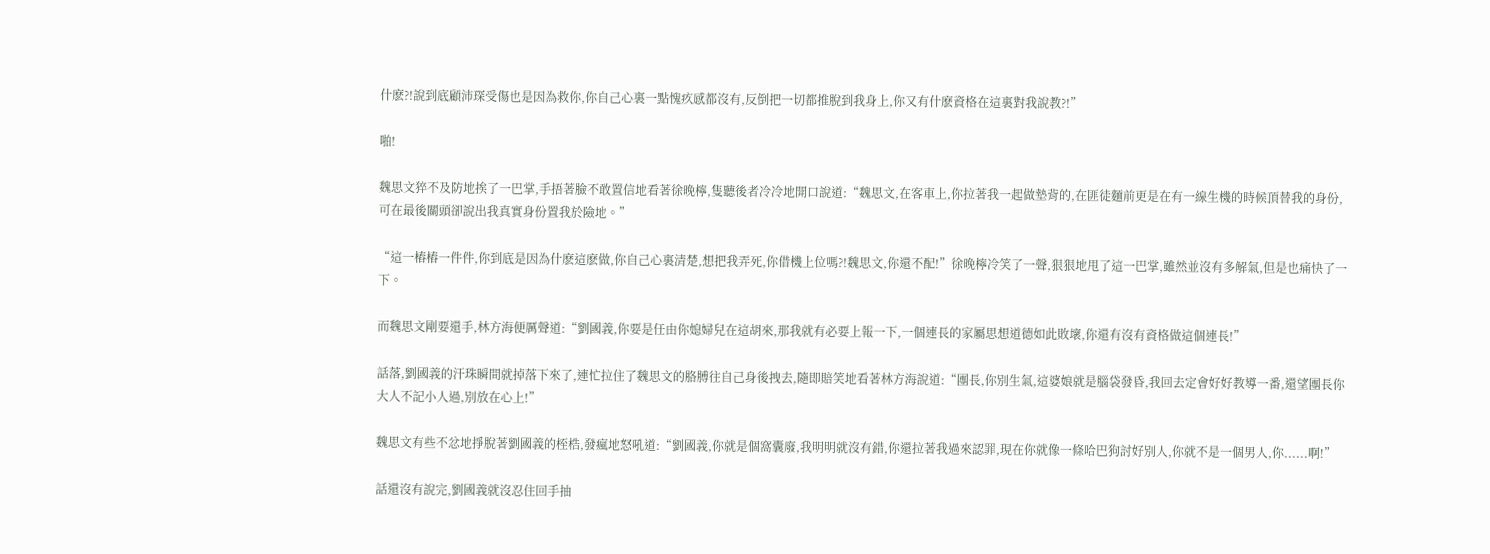什麽?!說到底顧沛琛受傷也是因為救你,你自己心裏一點愧疚感都沒有,反倒把一切都推脫到我身上,你又有什麽資格在這裏對我說教?!”

啪!

魏思文猝不及防地挨了一巴掌,手捂著臉不敢置信地看著徐晚檸,隻聽後者冷冷地開口說道:“魏思文,在客車上,你拉著我一起做墊背的,在匪徒麵前更是在有一線生機的時候頂替我的身份,可在最後關頭卻說出我真實身份置我於險地。”

“這一樁樁一件件,你到底是因為什麽這麽做,你自己心裏清楚,想把我弄死,你借機上位嗎?!魏思文,你還不配!”徐晚檸冷笑了一聲,狠狠地甩了這一巴掌,雖然並沒有多解氣,但是也痛快了一下。

而魏思文剛要還手,林方海便厲聲道:“劉國義,你要是任由你媳婦兒在這胡來,那我就有必要上報一下,一個連長的家屬思想道德如此敗壞,你還有沒有資格做這個連長!”

話落,劉國義的汗珠瞬間就掉落下來了,連忙拉住了魏思文的胳膊往自己身後拽去,隨即賠笑地看著林方海說道:“團長,你別生氣,這婆娘就是腦袋發昏,我回去定會好好教導一番,還望團長你大人不記小人過,別放在心上!”

魏思文有些不忿地掙脫著劉國義的桎梏,發瘋地怒吼道:“劉國義,你就是個窩囊廢,我明明就沒有錯,你還拉著我過來認罪,現在你就像一條哈巴狗討好別人,你就不是一個男人,你......啊!”

話還沒有說完,劉國義就沒忍住回手抽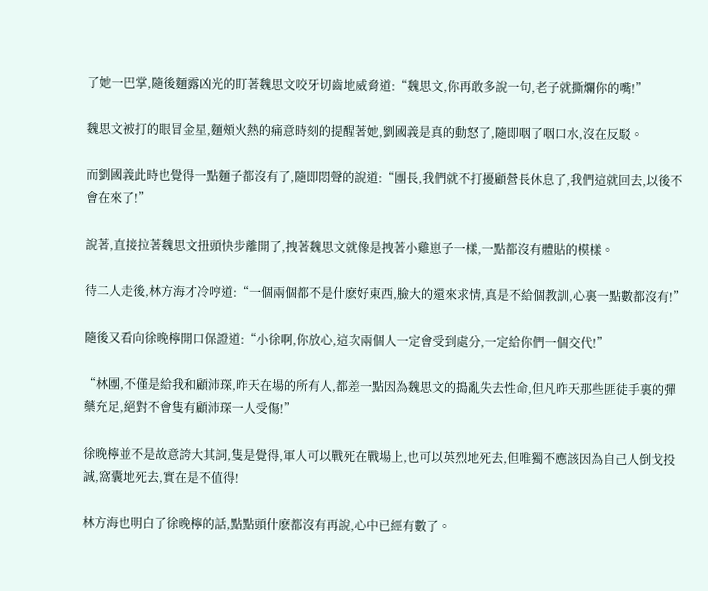了她一巴掌,隨後麵露凶光的盯著魏思文咬牙切齒地威脅道:“魏思文,你再敢多說一句,老子就撕爛你的嘴!”

魏思文被打的眼冒金星,麵頰火熱的痛意時刻的提醒著她,劉國義是真的動怒了,隨即咽了咽口水,沒在反駁。

而劉國義此時也覺得一點麵子都沒有了,隨即悶聲的說道:“團長,我們就不打擾顧營長休息了,我們這就回去,以後不會在來了!”

說著,直接拉著魏思文扭頭快步離開了,拽著魏思文就像是拽著小雞崽子一樣,一點都沒有體貼的模樣。

待二人走後,林方海才冷哼道:“一個兩個都不是什麽好東西,臉大的還來求情,真是不給個教訓,心裏一點數都沒有!”

隨後又看向徐晚檸開口保證道:“小徐啊,你放心,這次兩個人一定會受到處分,一定給你們一個交代!”

“林團,不僅是給我和顧沛琛,昨天在場的所有人,都差一點因為魏思文的搗亂失去性命,但凡昨天那些匪徒手裏的彈藥充足,絕對不會隻有顧沛琛一人受傷!”

徐晚檸並不是故意誇大其詞,隻是覺得,軍人可以戰死在戰場上,也可以英烈地死去,但唯獨不應該因為自己人倒戈投誠,窩囊地死去,實在是不值得!

林方海也明白了徐晚檸的話,點點頭什麽都沒有再說,心中已經有數了。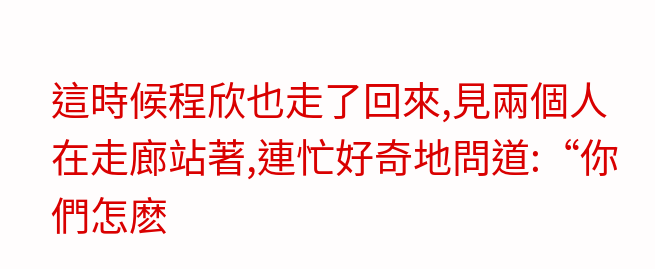這時候程欣也走了回來,見兩個人在走廊站著,連忙好奇地問道:“你們怎麽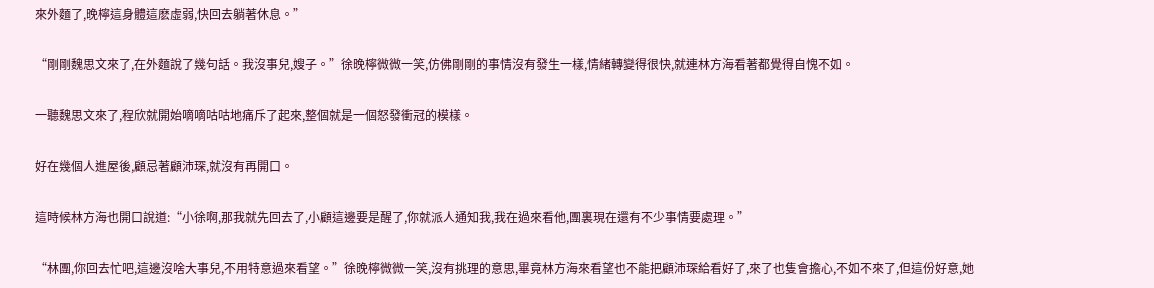來外麵了,晚檸這身體這麽虛弱,快回去躺著休息。”

“剛剛魏思文來了,在外麵說了幾句話。我沒事兒,嫂子。”徐晚檸微微一笑,仿佛剛剛的事情沒有發生一樣,情緒轉變得很快,就連林方海看著都覺得自愧不如。

一聽魏思文來了,程欣就開始嘀嘀咕咕地痛斥了起來,整個就是一個怒發衝冠的模樣。

好在幾個人進屋後,顧忌著顧沛琛,就沒有再開口。

這時候林方海也開口說道:“小徐啊,那我就先回去了,小顧這邊要是醒了,你就派人通知我,我在過來看他,團裏現在還有不少事情要處理。”

“林團,你回去忙吧,這邊沒啥大事兒,不用特意過來看望。”徐晚檸微微一笑,沒有挑理的意思,畢竟林方海來看望也不能把顧沛琛給看好了,來了也隻會擔心,不如不來了,但這份好意,她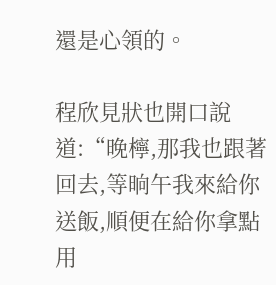還是心領的。

程欣見狀也開口說道:“晚檸,那我也跟著回去,等晌午我來給你送飯,順便在給你拿點用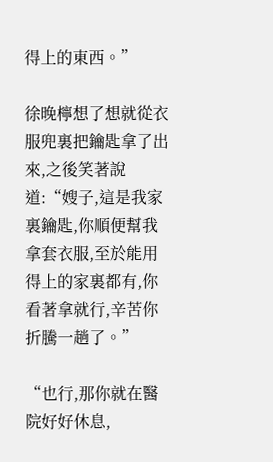得上的東西。”

徐晚檸想了想就從衣服兜裏把鑰匙拿了出來,之後笑著說道:“嫂子,這是我家裏鑰匙,你順便幫我拿套衣服,至於能用得上的家裏都有,你看著拿就行,辛苦你折騰一趟了。”

“也行,那你就在醫院好好休息,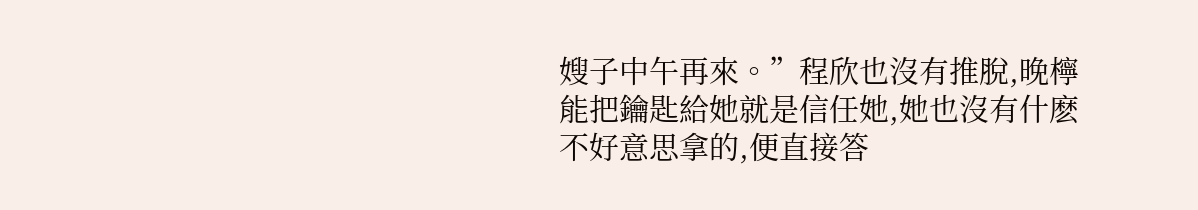嫂子中午再來。”程欣也沒有推脫,晚檸能把鑰匙給她就是信任她,她也沒有什麽不好意思拿的,便直接答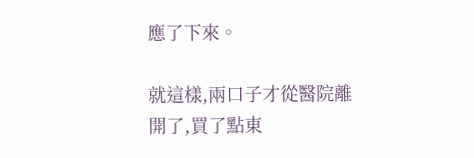應了下來。

就這樣,兩口子才從醫院離開了,買了點東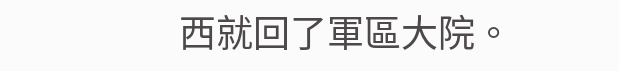西就回了軍區大院。